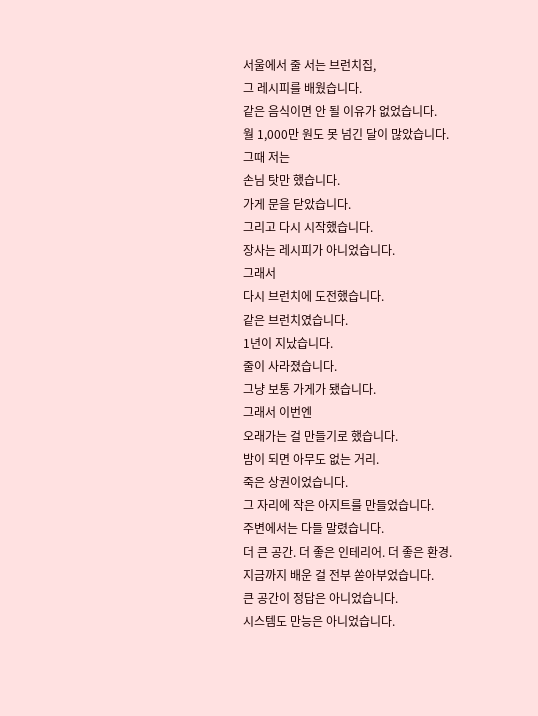서울에서 줄 서는 브런치집,
그 레시피를 배웠습니다.
같은 음식이면 안 될 이유가 없었습니다.
월 1,000만 원도 못 넘긴 달이 많았습니다.
그때 저는
손님 탓만 했습니다.
가게 문을 닫았습니다.
그리고 다시 시작했습니다.
장사는 레시피가 아니었습니다.
그래서
다시 브런치에 도전했습니다.
같은 브런치였습니다.
1년이 지났습니다.
줄이 사라졌습니다.
그냥 보통 가게가 됐습니다.
그래서 이번엔
오래가는 걸 만들기로 했습니다.
밤이 되면 아무도 없는 거리.
죽은 상권이었습니다.
그 자리에 작은 아지트를 만들었습니다.
주변에서는 다들 말렸습니다.
더 큰 공간. 더 좋은 인테리어. 더 좋은 환경.
지금까지 배운 걸 전부 쏟아부었습니다.
큰 공간이 정답은 아니었습니다.
시스템도 만능은 아니었습니다.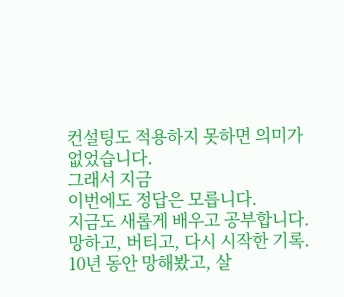컨설팅도 적용하지 못하면 의미가 없었습니다.
그래서 지금
이번에도 정답은 모릅니다.
지금도 새롭게 배우고 공부합니다.
망하고, 버티고, 다시 시작한 기록.
10년 동안 망해봤고, 살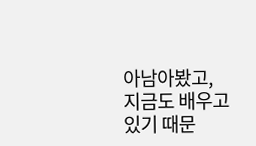아남아봤고,
지금도 배우고 있기 때문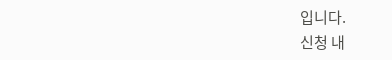입니다.
신청 내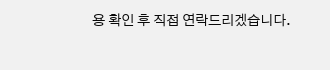용 확인 후 직접 연락드리겠습니다.